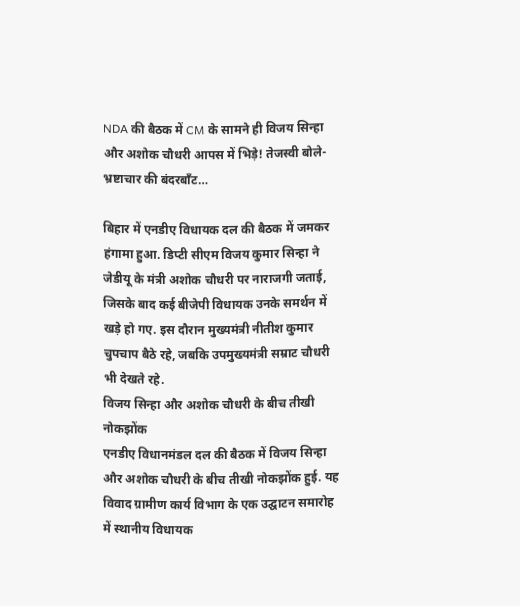NDA की बैठक में CM के सामने ही विजय सिन्हा और अशोक चौधरी आपस में भिड़े! तेजस्वी बोले- भ्रष्टाचार की बंदरबाँट…

बिहार में एनडीए विधायक दल की बैठक में जमकर हंगामा हुआ. डिप्टी सीएम विजय कुमार सिन्हा ने जेडीयू के मंत्री अशोक चौधरी पर नाराजगी जताई, जिसके बाद कई बीजेपी विधायक उनके समर्थन में खड़े हो गए. इस दौरान मुख्यमंत्री नीतीश कुमार चुपचाप बैठे रहे, जबकि उपमुख्यमंत्री सम्राट चौधरी भी देखते रहे.
विजय सिन्हा और अशोक चौधरी के बीच तीखी नोकझोंक
एनडीए विधानमंडल दल की बैठक में विजय सिन्हा और अशोक चौधरी के बीच तीखी नोकझोंक हुई. यह विवाद ग्रामीण कार्य विभाग के एक उद्घाटन समारोह में स्थानीय विधायक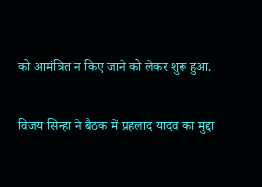को आमंत्रित न किए जाने को लेकर शुरू हुआ.

विजय सिन्हा ने बैठक में प्रहलाद यादव का मुद्दा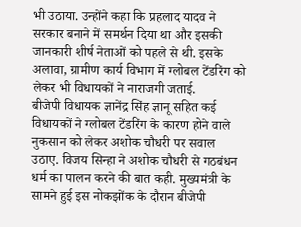भी उठाया. उन्होंने कहा कि प्रहलाद यादव ने सरकार बनाने में समर्थन दिया था और इसकी जानकारी शीर्ष नेताओं को पहले से थी. इसके अलावा, ग्रामीण कार्य विभाग में ग्लोबल टेंडरिंग को लेकर भी विधायकों ने नाराजगी जताई.
बीजेपी विधायक ज्ञानेंद्र सिंह ज्ञानू सहित कई विधायकों ने ग्लोबल टेंडरिंग के कारण होने वाले नुकसान को लेकर अशोक चौधरी पर सवाल उठाए. विजय सिन्हा ने अशोक चौधरी से गठबंधन धर्म का पालन करने की बात कही. मुख्यमंत्री के सामने हुई इस नोकझोंक के दौरान बीजेपी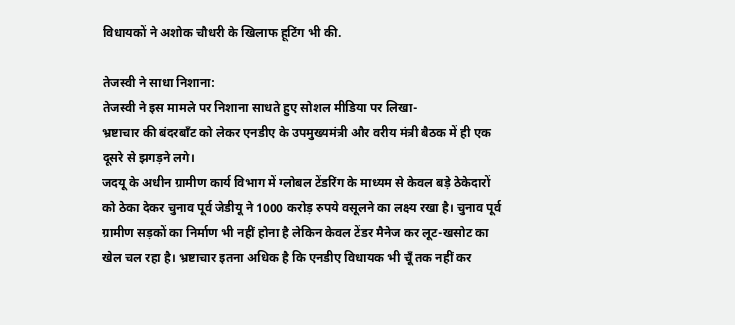विधायकों ने अशोक चौधरी के खिलाफ हूटिंग भी की.

तेजस्वी ने साधा निशाना:
तेजस्वी ने इस मामले पर निशाना साधते हुए सोशल मीडिया पर लिखा-
भ्रष्टाचार की बंदरबाँट को लेकर एनडीए के उपमुख्यमंत्री और वरीय मंत्री बैठक में ही एक दूसरे से झगड़ने लगे।
जदयू के अधीन ग्रामीण कार्य विभाग में ग्लोबल टेंडरिंग के माध्यम से केवल बड़े ठेकेदारों को ठेका देकर चुनाव पूर्व जेडीयू ने 1000 करोड़ रुपये वसूलने का लक्ष्य रखा है। चुनाव पूर्व ग्रामीण सड़कों का निर्माण भी नहीं होना है लेकिन केवल टेंडर मैनेज कर लूट-खसोट का खेल चल रहा है। भ्रष्टाचार इतना अधिक है कि एनडीए विधायक भी चूँ तक नहीं कर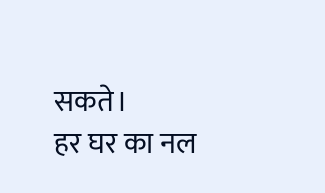सकते।
हर घर का नल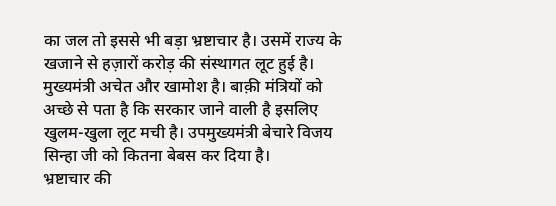का जल तो इससे भी बड़ा भ्रष्टाचार है। उसमें राज्य के खजाने से हज़ारों करोड़ की संस्थागत लूट हुई है। मुख्यमंत्री अचेत और खामोश है। बाक़ी मंत्रियों को अच्छे से पता है कि सरकार जाने वाली है इसलिए खुलम-खुला लूट मची है। उपमुख्यमंत्री बेचारे विजय सिन्हा जी को कितना बेबस कर दिया है।
भ्रष्टाचार की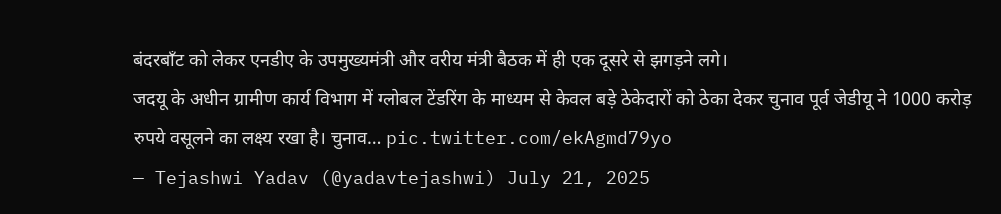बंदरबाँट को लेकर एनडीए के उपमुख्यमंत्री और वरीय मंत्री बैठक में ही एक दूसरे से झगड़ने लगे।
जदयू के अधीन ग्रामीण कार्य विभाग में ग्लोबल टेंडरिंग के माध्यम से केवल बड़े ठेकेदारों को ठेका देकर चुनाव पूर्व जेडीयू ने 1000 करोड़ रुपये वसूलने का लक्ष्य रखा है। चुनाव… pic.twitter.com/ekAgmd79yo
— Tejashwi Yadav (@yadavtejashwi) July 21, 2025